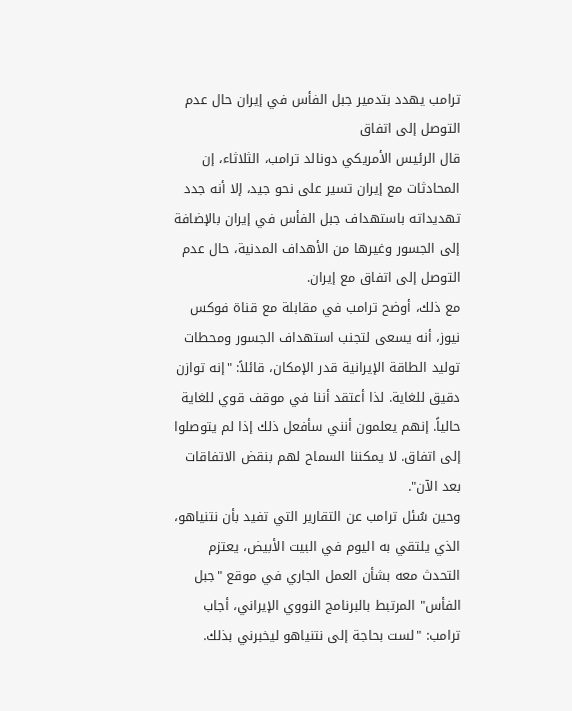ترامب يهدد بتدمير جبل الفأس في إيران حال عدم التوصل إلى اتفاق
قال الرئيس الأمريكي دونالد ترامب، الثلاثاء، إن المحادثات مع إيران تسير على نحو جيد، إلا أنه جدد تهديداته باستهداف جبل الفأس في إيران بالإضافة إلى الجسور وغيرها من الأهداف المدنية، حال عدم التوصل إلى اتفاق مع إيران.
مع ذلك، أوضح ترامب في مقابلة مع قناة فوكس نيوز، أنه يسعى لتجنب استهداف الجسور ومحطات توليد الطاقة الإيرانية قدر الإمكان، قائلاً: "إنه توازن دقيق للغاية. لذا أعتقد أننا في موقف قوي للغاية حالياً. إنهم يعلمون أنني سأفعل ذلك إذا لم يتوصلوا إلى اتفاق. لا يمكننا السماح لهم بنقض الاتفاقات بعد الآن".
وحين سُئل ترامب عن التقارير التي تفيد بأن نتنياهو، الذي يلتقي به اليوم في البيت الأبيض، يعتزم التحدث معه بشأن العمل الجاري في موقع "جبل الفأس" المرتبط بالبرنامج النووي الإيراني، أجاب ترامب: "لست بحاجة إلى نتنياهو ليخبرني بذلك.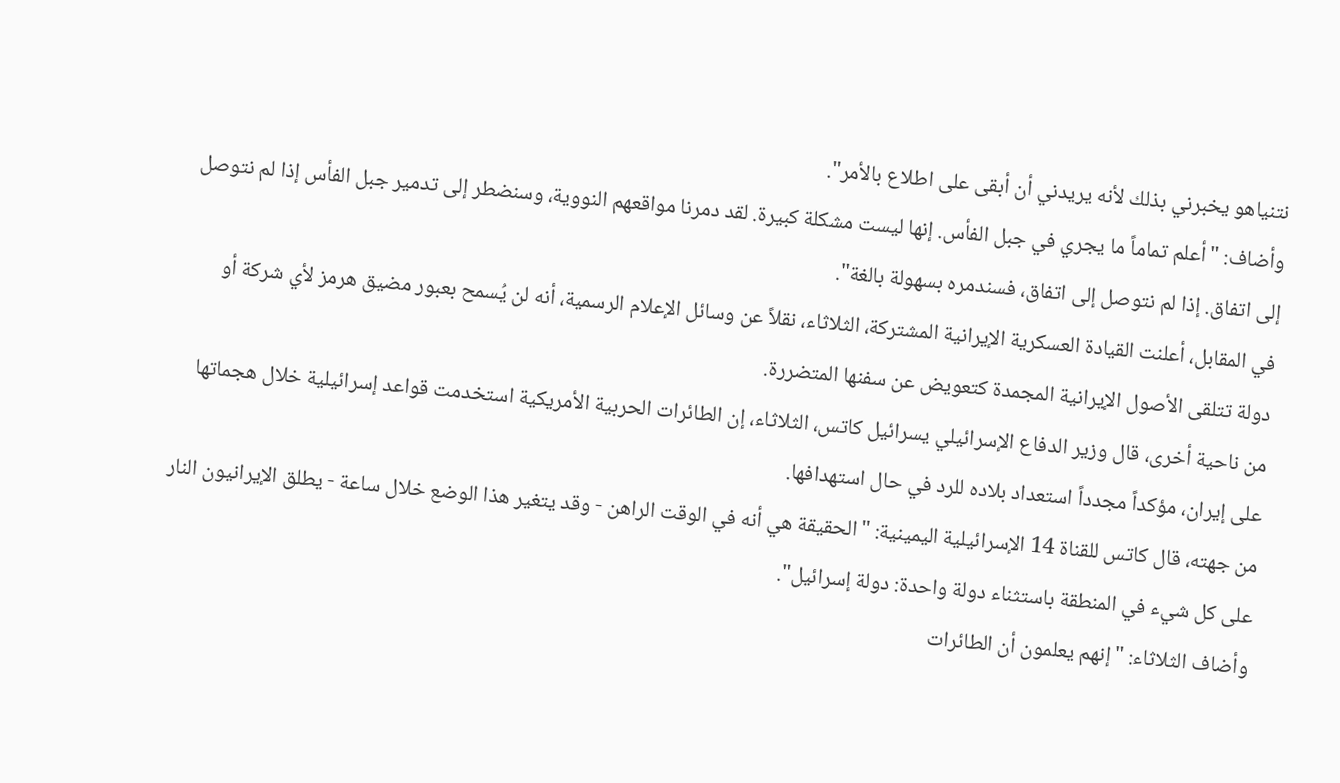نتنياهو يخبرني بذلك لأنه يريدني أن أبقى على اطلاع بالأمر".
وأضاف: "أعلم تماماً ما يجري في جبل الفأس. إنها ليست مشكلة كبيرة. لقد دمرنا مواقعهم النووية، وسنضطر إلى تدمير جبل الفأس إذا لم نتوصل إلى اتفاق. إذا لم نتوصل إلى اتفاق، فسندمره بسهولة بالغة".
في المقابل، أعلنت القيادة العسكرية الإيرانية المشتركة، الثلاثاء، نقلاً عن وسائل الإعلام الرسمية، أنه لن يُسمح بعبور مضيق هرمز لأي شركة أو دولة تتلقى الأصول الإيرانية المجمدة كتعويض عن سفنها المتضررة.
من ناحية أخرى، قال وزير الدفاع الإسرائيلي يسرائيل كاتس، الثلاثاء، إن الطائرات الحربية الأمريكية استخدمت قواعد إسرائيلية خلال هجماتها على إيران، مؤكداً مجدداً استعداد بلاده للرد في حال استهدافها.
من جهته، قال كاتس للقناة 14 الإسرائيلية اليمينية: "الحقيقة هي أنه في الوقت الراهن - وقد يتغير هذا الوضع خلال ساعة - يطلق الإيرانيون النار على كل شيء في المنطقة باستثناء دولة واحدة: دولة إسرائيل".
وأضاف الثلاثاء: "إنهم يعلمون أن الطائرات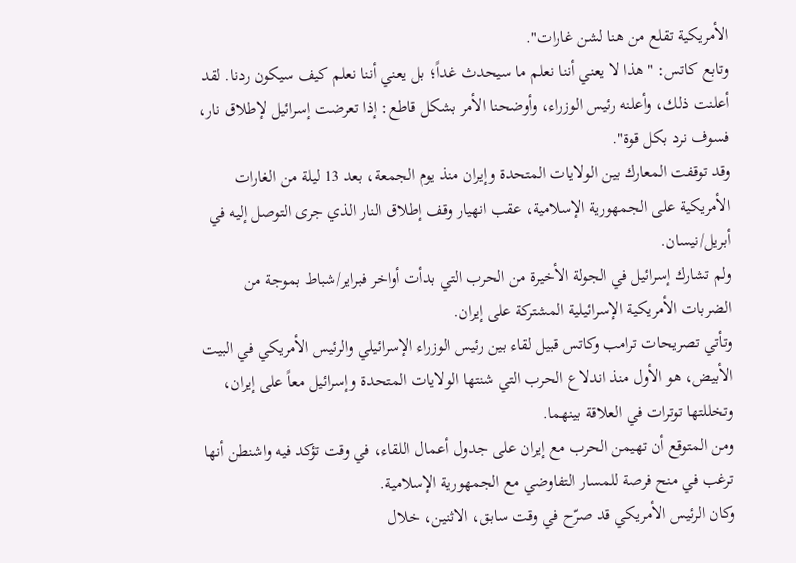الأمريكية تقلع من هنا لشن غارات".
وتابع كاتس: "هذا لا يعني أننا نعلم ما سيحدث غداً؛ بل يعني أننا نعلم كيف سيكون ردنا. لقد أعلنت ذلك، وأعلنه رئيس الوزراء، وأوضحنا الأمر بشكل قاطع: إذا تعرضت إسرائيل لإطلاق نار، فسوف نرد بكل قوة".
وقد توقفت المعارك بين الولايات المتحدة وإيران منذ يوم الجمعة، بعد 13 ليلة من الغارات الأمريكية على الجمهورية الإسلامية، عقب انهيار وقف إطلاق النار الذي جرى التوصل إليه في أبريل/نيسان.
ولم تشارك إسرائيل في الجولة الأخيرة من الحرب التي بدأت أواخر فبراير/شباط بموجة من الضربات الأمريكية الإسرائيلية المشتركة على إيران.
وتأتي تصريحات ترامب وكاتس قبيل لقاء بين رئيس الوزراء الإسرائيلي والرئيس الأمريكي في البيت الأبيض، هو الأول منذ اندلاع الحرب التي شنتها الولايات المتحدة وإسرائيل معاً على إيران، وتخللتها توترات في العلاقة بينهما.
ومن المتوقع أن تهيمن الحرب مع إيران على جدول أعمال اللقاء، في وقت تؤكد فيه واشنطن أنها ترغب في منح فرصة للمسار التفاوضي مع الجمهورية الإسلامية.
وكان الرئيس الأمريكي قد صرّح في وقت سابق، الاثنين، خلال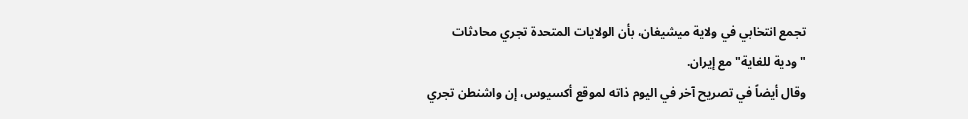تجمع انتخابي في ولاية ميشيغان، بأن الولايات المتحدة تجري محادثات "ودية للغاية" مع إيران.
وقال أيضاً في تصريح آخر في اليوم ذاته لموقع أكسيوس، إن واشنطن تجري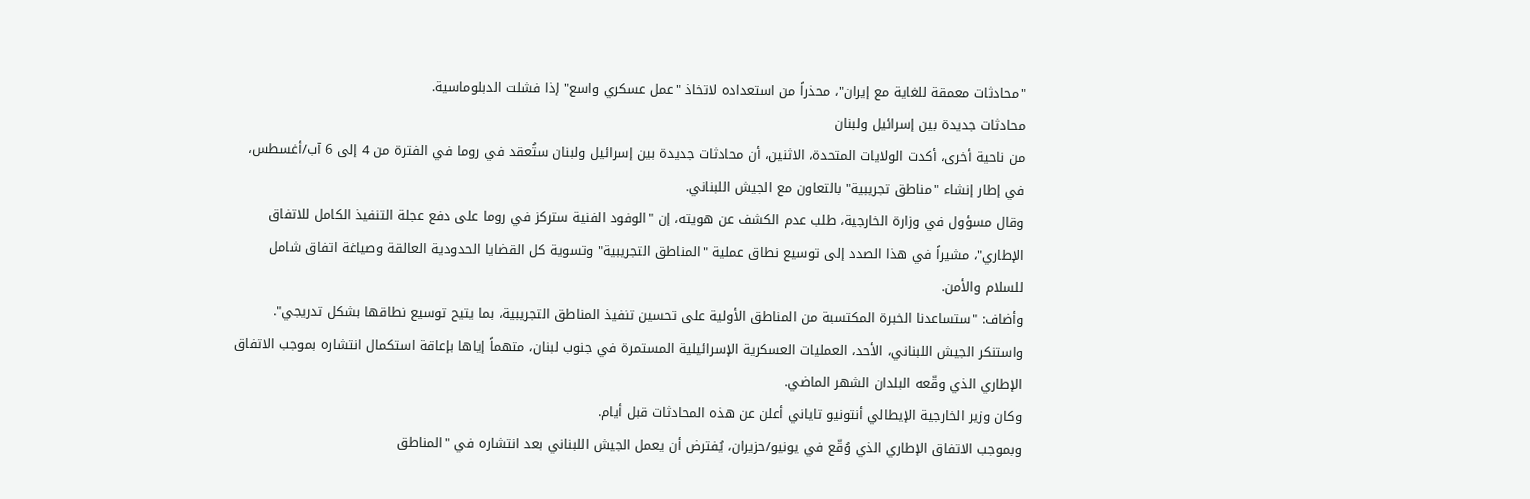"محادثات معمقة للغاية مع إيران"، محذراً من استعداده لاتخاذ "عمل عسكري واسع" إذا فشلت الدبلوماسية.
محادثات جديدة بين إسرائيل ولبنان
من ناحية أخرى، أكدت الولايات المتحدة، الاثنين، أن محادثات جديدة بين إسرائيل ولبنان ستُعقد في روما في الفترة من 4 إلى 6 آب/أغسطس، في إطار إنشاء "مناطق تجريبية" بالتعاون مع الجيش اللبناني.
وقال مسؤول في وزارة الخارجية، طلب عدم الكشف عن هويته، إن "الوفود الفنية ستركز في روما على دفع عجلة التنفيذ الكامل للاتفاق الإطاري"، مشيراً في هذا الصدد إلى توسيع نطاق عملية "المناطق التجريبية" وتسوية كل القضايا الحدودية العالقة وصياغة اتفاق شامل للسلام والأمن.
وأضاف: "ستساعدنا الخبرة المكتسبة من المناطق الأولية على تحسين تنفيذ المناطق التجريبية، بما يتيح توسيع نطاقها بشكل تدريجي".
واستنكر الجيش اللبناني، الأحد، العمليات العسكرية الإسرائيلية المستمرة في جنوب لبنان، متهماً إياها بإعاقة استكمال انتشاره بموجب الاتفاق الإطاري الذي وقّعه البلدان الشهر الماضي.
وكان وزير الخارجية الإيطالي أنتونيو تاياني أعلن عن هذه المحادثات قبل أيام.
وبموجب الاتفاق الإطاري الذي وُقّع في يونيو/حزيران، يُفترض أن يعمل الجيش اللبناني بعد انتشاره في "المناطق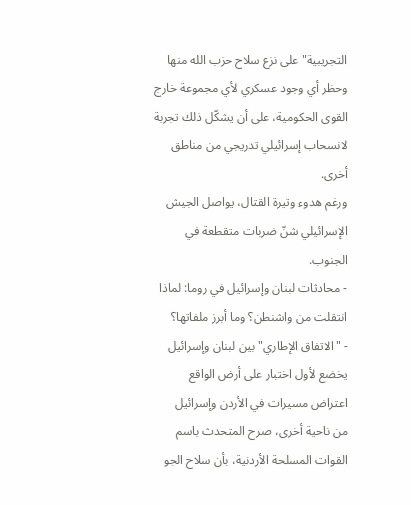التجريبية" على نزع سلاح حزب الله منها وحظر أي وجود عسكري لأي مجموعة خارج القوى الحكومية، على أن يشكّل ذلك تجربة لانسحاب إسرائيلي تدريجي من مناطق أخرى.
ورغم هدوء وتيرة القتال، يواصل الجيش الإسرائيلي شنّ ضربات متقطعة في الجنوب.
- محادثات لبنان وإسرائيل في روما: لماذا انتقلت من واشنطن؟ وما أبرز ملفاتها؟
- "الاتفاق الإطاري" بين لبنان وإسرائيل يخضع لأول اختبار على أرض الواقع
اعتراض مسيرات في الأردن وإسرائيل
من ناحية أخرى، صرح المتحدث باسم القوات المسلحة الأردنية، بأن سلاح الجو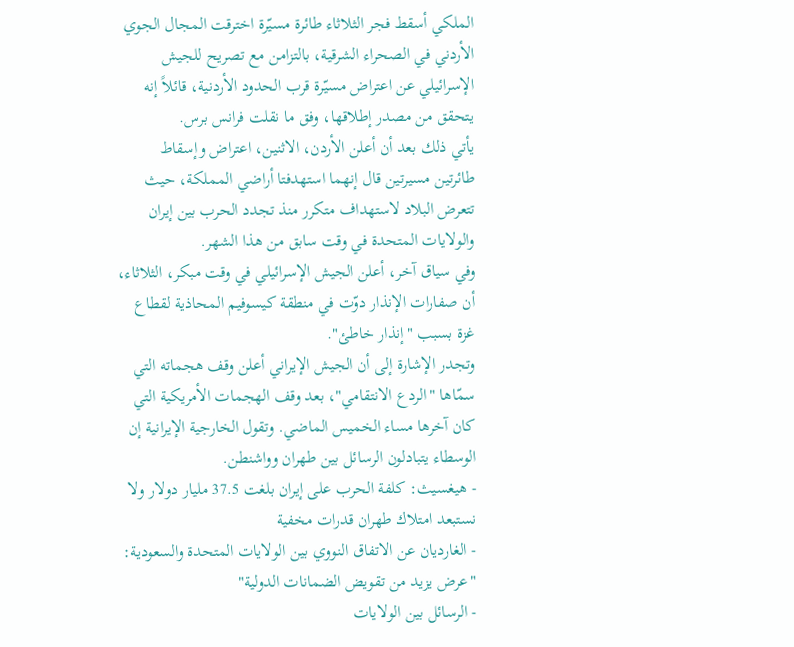الملكي أسقط فجر الثلاثاء طائرة مسيّرة اخترقت المجال الجوي الأردني في الصحراء الشرقية، بالتزامن مع تصريح للجيش الإسرائيلي عن اعتراض مسيّرة قرب الحدود الأردنية، قائلاً إنه يتحقق من مصدر إطلاقها، وفق ما نقلت فرانس برس.
يأتي ذلك بعد أن أعلن الأردن، الاثنين، اعتراض وإسقاط طائرتين مسيرتين قال إنهما استهدفتا أراضي المملكة، حيث تتعرض البلاد لاستهداف متكرر منذ تجدد الحرب بين إيران والولايات المتحدة في وقت سابق من هذا الشهر.
وفي سياق آخر، أعلن الجيش الإسرائيلي في وقت مبكر، الثلاثاء، أن صفارات الإنذار دوّت في منطقة كيسوفيم المحاذية لقطاع غزة بسبب "إنذار خاطئ".
وتجدر الإشارة إلى أن الجيش الإيراني أعلن وقف هجماته التي سمّاها "الردع الانتقامي"، بعد وقف الهجمات الأمريكية التي كان آخرها مساء الخميس الماضي. وتقول الخارجية الإيرانية إن الوسطاء يتبادلون الرسائل بين طهران وواشنطن.
- هيغسيث: كلفة الحرب على إيران بلغت 37.5 مليار دولار ولا نستبعد امتلاك طهران قدرات مخفية
- الغارديان عن الاتفاق النووي بين الولايات المتحدة والسعودية: "عرض يزيد من تقويض الضمانات الدولية"
- الرسائل بين الولايات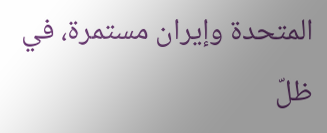المتحدة وإيران مستمرة، في ظلّ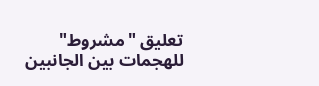تعليق "مشروط" للهجمات بين الجانبين